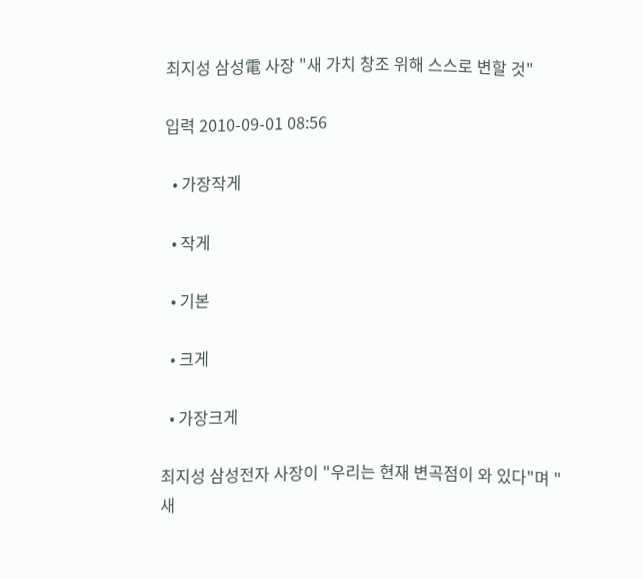최지성 삼성電 사장 "새 가치 창조 위해 스스로 변할 것"

입력 2010-09-01 08:56

  • 가장작게

  • 작게

  • 기본

  • 크게

  • 가장크게

최지성 삼성전자 사장이 "우리는 현재 변곡점이 와 있다"며 "새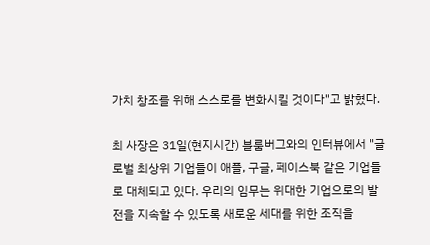가치 창조를 위해 스스로를 변화시킬 것이다"고 밝혔다.

최 사장은 31일(현지시간) 블룸버그와의 인터뷰에서 "글로벌 최상위 기업들이 애플, 구글, 페이스북 같은 기업들로 대체되고 있다. 우리의 임무는 위대한 기업으로의 발전을 지속할 수 있도록 새로운 세대를 위한 조직을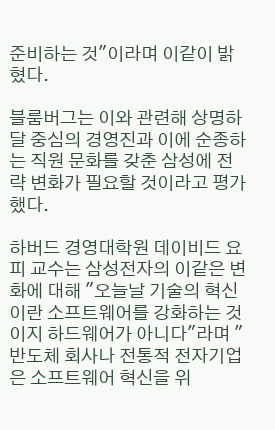준비하는 것"이라며 이같이 밝혔다.

블룸버그는 이와 관련해 상명하달 중심의 경영진과 이에 순종하는 직원 문화를 갖춘 삼성에 전략 변화가 필요할 것이라고 평가했다.

하버드 경영대학원 데이비드 요피 교수는 삼성전자의 이같은 변화에 대해 "오늘날 기술의 혁신이란 소프트웨어를 강화하는 것이지 하드웨어가 아니다"라며 "반도체 회사나 전통적 전자기업은 소프트웨어 혁신을 위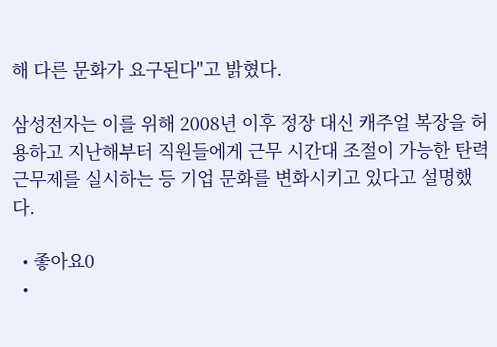해 다른 문화가 요구된다"고 밝혔다.

삼성전자는 이를 위해 2008년 이후 정장 대신 캐주얼 복장을 허용하고 지난해부터 직원들에게 근무 시간대 조절이 가능한 탄력근무제를 실시하는 등 기업 문화를 변화시키고 있다고 설명했다.

  • 좋아요0
  •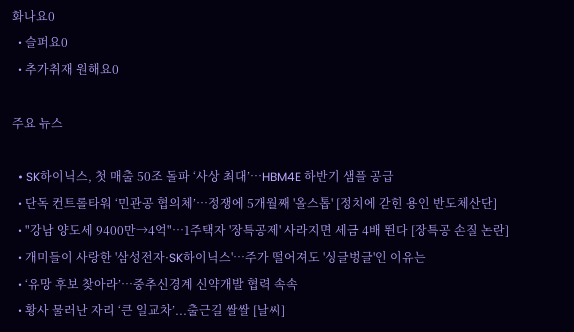화나요0
  • 슬퍼요0
  • 추가취재 원해요0

주요 뉴스

  • SK하이닉스, 첫 매출 50조 돌파 ‘사상 최대’…HBM4E 하반기 샘플 공급
  • 단독 컨트롤타워 ‘민관공 협의체’…정쟁에 5개월째 '올스톱' [정치에 갇힌 용인 반도체산단]
  • "강남 양도세 9400만→4억"⋯1주택자 '장특공제' 사라지면 세금 4배 뛴다 [장특공 손질 논란]
  • 개미들이 사랑한 '삼성전자·SK하이닉스'…주가 떨어져도 '싱글벙글'인 이유는
  • ‘유망 후보 찾아라’…중추신경계 신약개발 협력 속속
  • 황사 물러난 자리 ‘큰 일교차’...출근길 쌀쌀 [날씨]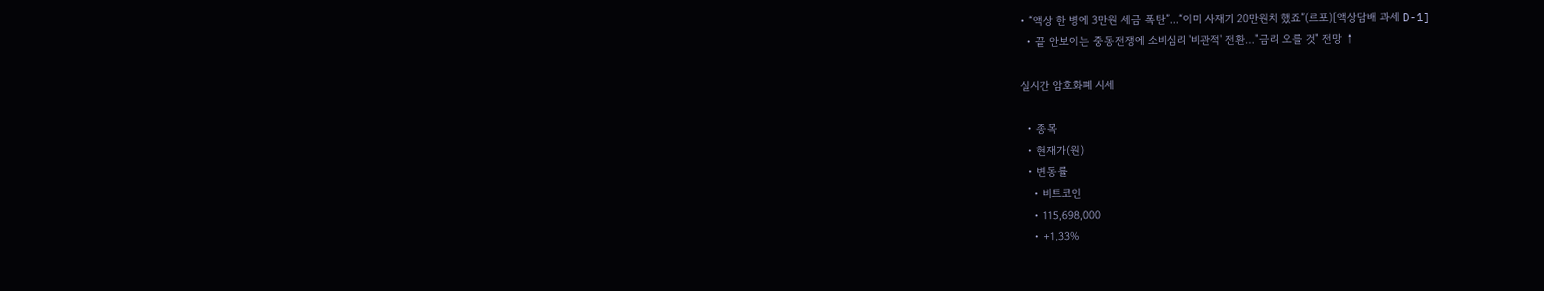• “액상 한 병에 3만원 세금 폭탄”...“이미 사재기 20만원치 했죠”(르포)[액상담배 과세 D-1]
  • 끝 안보이는 중동전쟁에 소비심리 '비관적' 전환…"금리 오를 것" 전망 ↑

실시간 암호화폐 시세

  • 종목
  • 현재가(원)
  • 변동률
    • 비트코인
    • 115,698,000
    • +1.33%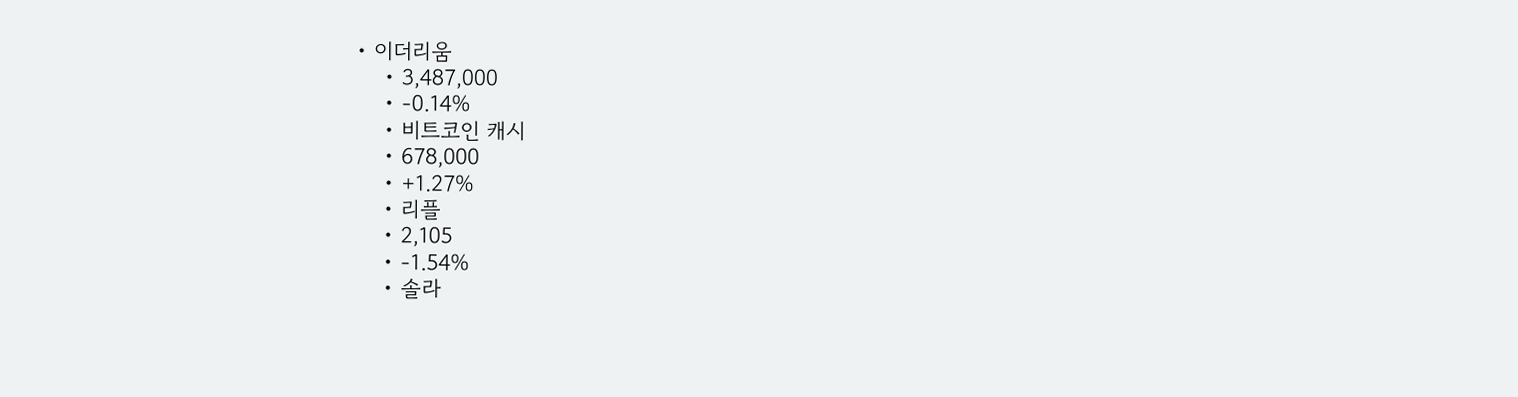• 이더리움
    • 3,487,000
    • -0.14%
    • 비트코인 캐시
    • 678,000
    • +1.27%
    • 리플
    • 2,105
    • -1.54%
    • 솔라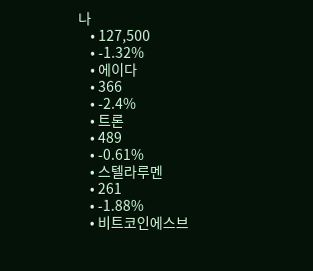나
    • 127,500
    • -1.32%
    • 에이다
    • 366
    • -2.4%
    • 트론
    • 489
    • -0.61%
    • 스텔라루멘
    • 261
    • -1.88%
    • 비트코인에스브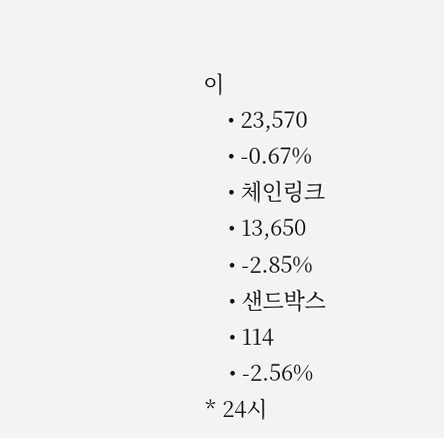이
    • 23,570
    • -0.67%
    • 체인링크
    • 13,650
    • -2.85%
    • 샌드박스
    • 114
    • -2.56%
* 24시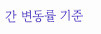간 변동률 기준